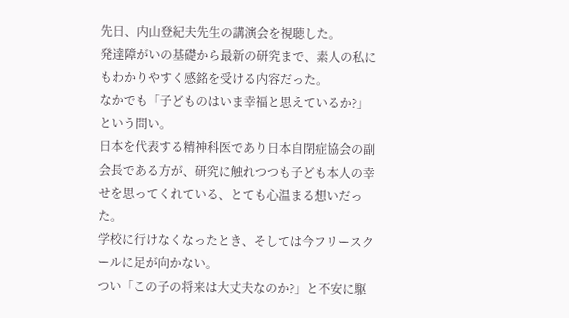先日、内山登紀夫先生の講演会を視聴した。
発達障がいの基礎から最新の研究まで、素人の私にもわかりやすく感銘を受ける内容だった。
なかでも「子どものはいま幸福と思えているか?」という問い。
日本を代表する精神科医であり日本自閉症協会の副会長である方が、研究に触れつつも子ども本人の幸せを思ってくれている、とても心温まる想いだった。
学校に行けなくなったとき、そしては今フリースクールに足が向かない。
つい「この子の将来は大丈夫なのか?」と不安に駆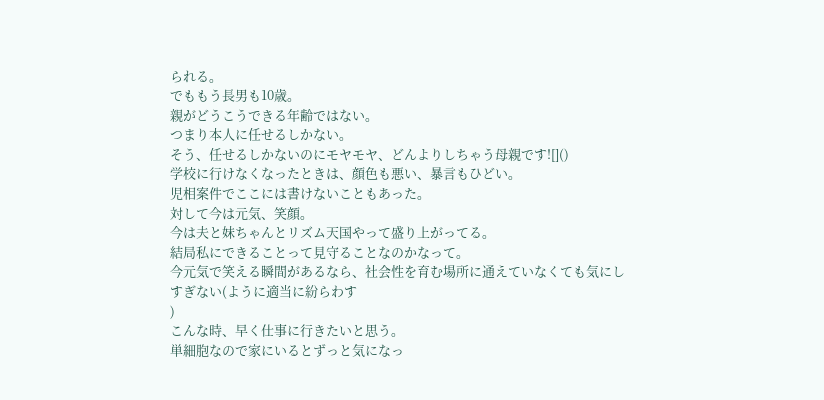られる。
でももう長男も10歳。
親がどうこうできる年齢ではない。
つまり本人に任せるしかない。
そう、任せるしかないのにモヤモヤ、どんよりしちゃう母親です![]()
学校に行けなくなったときは、顔色も悪い、暴言もひどい。
児相案件でここには書けないこともあった。
対して今は元気、笑顔。
今は夫と妹ちゃんとリズム天国やって盛り上がってる。
結局私にできることって見守ることなのかなって。
今元気で笑える瞬間があるなら、社会性を育む場所に通えていなくても気にしすぎない(ように適当に紛らわす
)
こんな時、早く仕事に行きたいと思う。
単細胞なので家にいるとずっと気になっ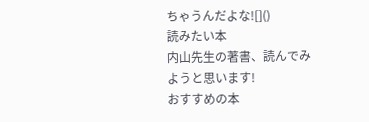ちゃうんだよな![]()
読みたい本
内山先生の著書、読んでみようと思います!
おすすめの本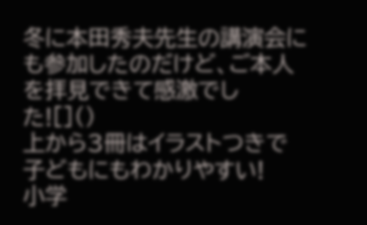冬に本田秀夫先生の講演会にも参加したのだけど、ご本人を拝見できて感激でした![]()
上から3冊はイラストつきで子どもにもわかりやすい!
小学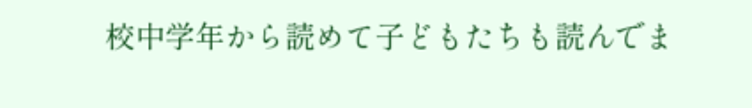校中学年から読めて子どもたちも読んでま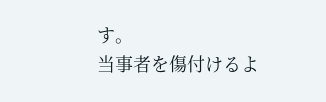す。
当事者を傷付けるよ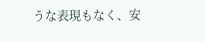うな表現もなく、安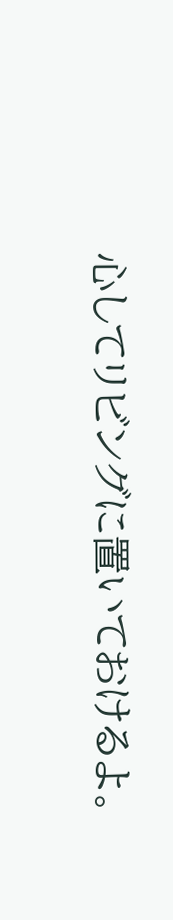心してリビングに置いておけるよ。